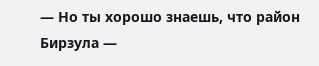— Но ты хорошо знаешь, что район Бирзула —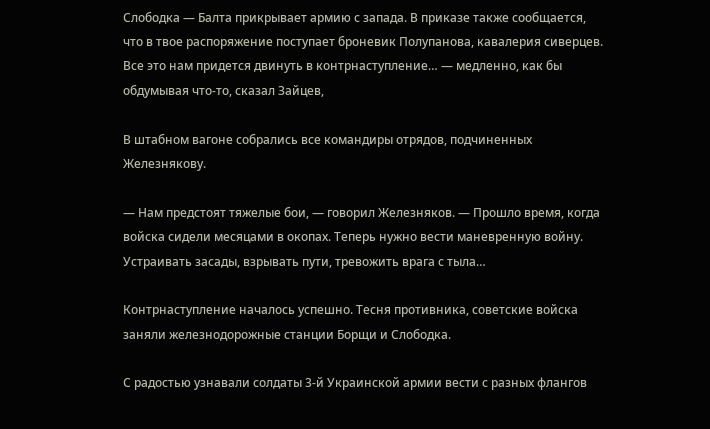Слободка — Балта прикрывает армию с запада. В приказе также сообщается, что в твое распоряжение поступает броневик Полупанова, кавалерия сиверцев. Все это нам придется двинуть в контрнаступление… — медленно, как бы обдумывая что-то, сказал Зайцев,

В штабном вагоне собрались все командиры отрядов, подчиненных Железнякову.

— Нам предстоят тяжелые бои, — говорил Железняков. — Прошло время, когда войска сидели месяцами в окопах. Теперь нужно вести маневренную войну. Устраивать засады, взрывать пути, тревожить врага с тыла…

Контрнаступление началось успешно. Тесня противника, советские войска заняли железнодорожные станции Борщи и Слободка.

С радостью узнавали солдаты 3-й Украинской армии вести с разных флангов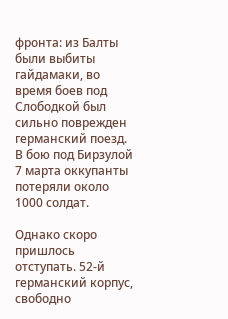фронта: из Балты были выбиты гайдамаки, во время боев под Слободкой был сильно поврежден германский поезд. В бою под Бирзулой 7 марта оккупанты потеряли около 1000 солдат.

Однако скоро пришлось отступать. 52-й германский корпус, свободно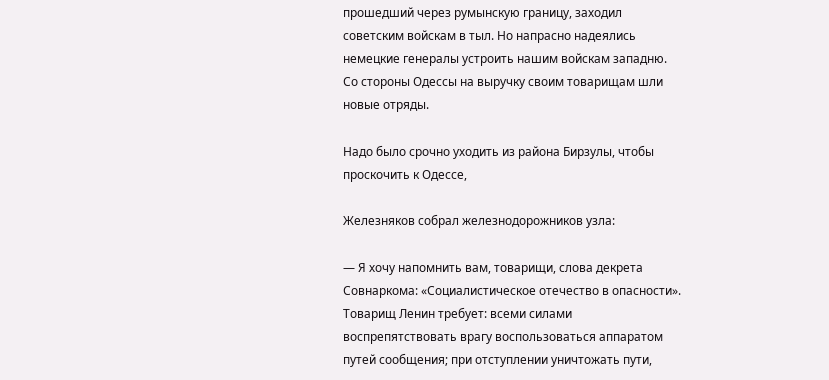прошедший через румынскую границу, заходил советским войскам в тыл. Но напрасно надеялись немецкие генералы устроить нашим войскам западню. Со стороны Одессы на выручку своим товарищам шли новые отряды.

Надо было срочно уходить из района Бирзулы, чтобы проскочить к Одессе,

Железняков собрал железнодорожников узла:

— Я хочу напомнить вам, товарищи, слова декрета Совнаркома: «Социалистическое отечество в опасности». Товарищ Ленин требует: всеми силами воспрепятствовать врагу воспользоваться аппаратом путей сообщения; при отступлении уничтожать пути,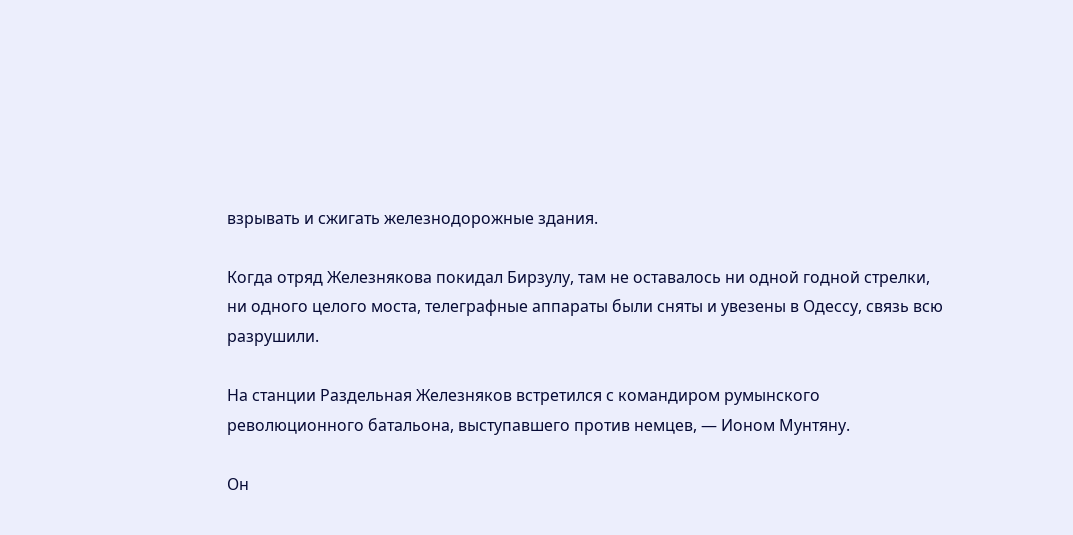взрывать и сжигать железнодорожные здания.

Когда отряд Железнякова покидал Бирзулу, там не оставалось ни одной годной стрелки, ни одного целого моста, телеграфные аппараты были сняты и увезены в Одессу, связь всю разрушили.

На станции Раздельная Железняков встретился с командиром румынского революционного батальона, выступавшего против немцев, — Ионом Мунтяну.

Он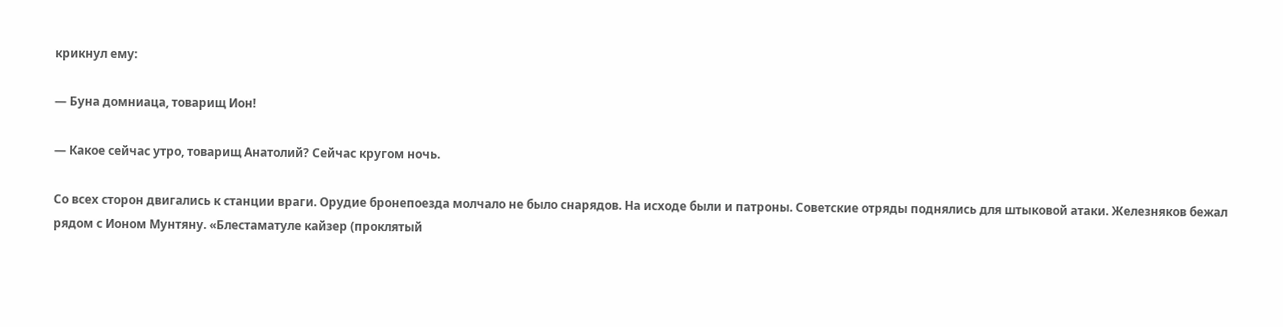крикнул ему:

— Буна домниаца, товарищ Ион!

— Какое сейчас утро, товарищ Анатолий? Сейчас кругом ночь.

Со всех сторон двигались к станции враги. Орудие бронепоезда молчало не было снарядов. На исходе были и патроны. Советские отряды поднялись для штыковой атаки. Железняков бежал рядом с Ионом Мунтяну. «Блестаматуле кайзер (проклятый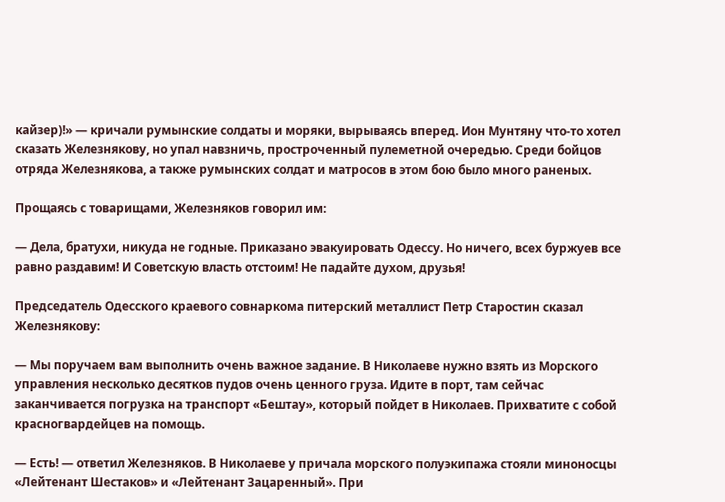кайзер)!» — кричали румынские солдаты и моряки, вырываясь вперед. Ион Мунтяну что-то хотел сказать Железнякову, но упал навзничь, простроченный пулеметной очередью. Среди бойцов отряда Железнякова, а также румынских солдат и матросов в этом бою было много раненых.

Прощаясь с товарищами, Железняков говорил им:

— Дела, братухи, никуда не годные. Приказано эвакуировать Одессу. Но ничего, всех буржуев все равно раздавим! И Советскую власть отстоим! Не падайте духом, друзья!

Председатель Одесского краевого совнаркома питерский металлист Петр Старостин сказал Железнякову:

— Мы поручаем вам выполнить очень важное задание. В Николаеве нужно взять из Морского управления несколько десятков пудов очень ценного груза. Идите в порт, там сейчас заканчивается погрузка на транспорт «Бештау», который пойдет в Николаев. Прихватите с собой красногвардейцев на помощь.

— Есть! — ответил Железняков. В Николаеве у причала морского полуэкипажа стояли миноносцы «Лейтенант Шестаков» и «Лейтенант Зацаренный». При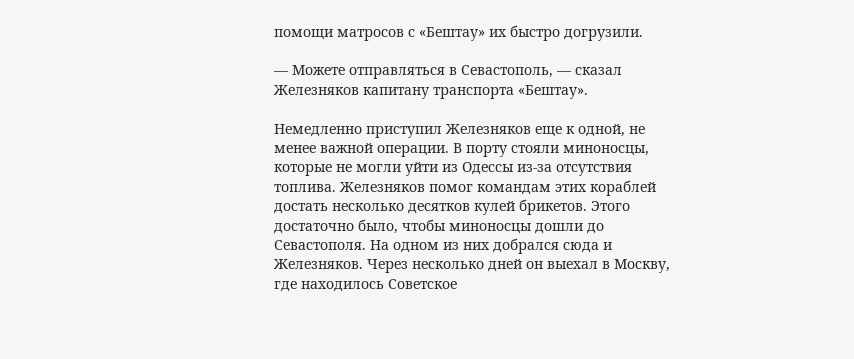помощи матросов с «Бештау» их быстро догрузили.

— Можете отправляться в Севастополь, — сказал Железняков капитану транспорта «Бештау».

Немедленно приступил Железняков еще к одной, не менее важной операции. В порту стояли миноносцы, которые не могли уйти из Одессы из-за отсутствия топлива. Железняков помог командам этих кораблей достать несколько десятков кулей брикетов. Этого достаточно было, чтобы миноносцы дошли до Севастополя. На одном из них добрался сюда и Железняков. Через несколько дней он выехал в Москву, где находилось Советское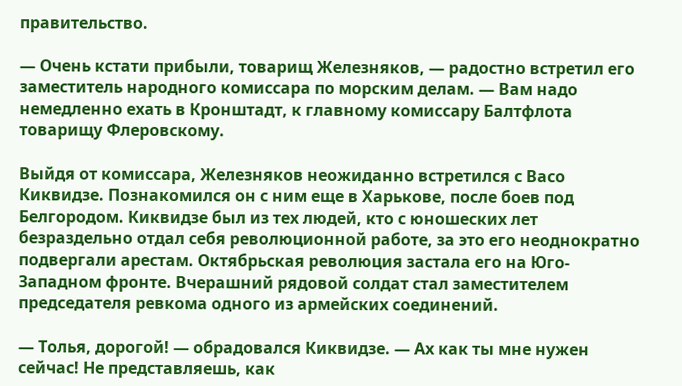правительство.

— Очень кстати прибыли, товарищ Железняков, — радостно встретил его заместитель народного комиссара по морским делам. — Вам надо немедленно ехать в Кронштадт, к главному комиссару Балтфлота товарищу Флеровскому.

Выйдя от комиссара, Железняков неожиданно встретился с Васо Киквидзе. Познакомился он с ним еще в Харькове, после боев под Белгородом. Киквидзе был из тех людей, кто с юношеских лет безраздельно отдал себя революционной работе, за это его неоднократно подвергали арестам. Октябрьская революция застала его на Юго-Западном фронте. Вчерашний рядовой солдат стал заместителем председателя ревкома одного из армейских соединений.

— Толья, дорогой! — обрадовался Киквидзе. — Ах как ты мне нужен сейчас! Не представляешь, как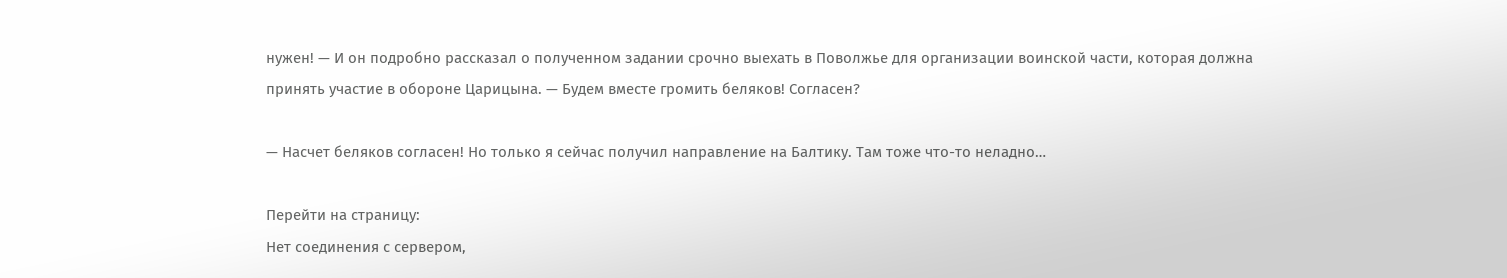нужен! — И он подробно рассказал о полученном задании срочно выехать в Поволжье для организации воинской части, которая должна принять участие в обороне Царицына. — Будем вместе громить беляков! Согласен?

— Насчет беляков согласен! Но только я сейчас получил направление на Балтику. Там тоже что-то неладно…

Перейти на страницу:
Нет соединения с сервером,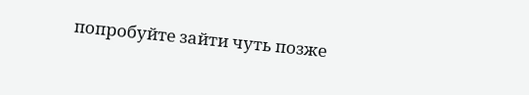попробуйте зайти чуть позже